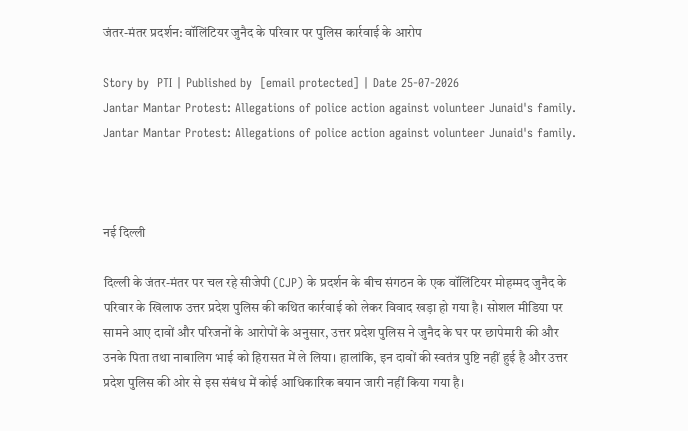जंतर-मंतर प्रदर्शन: वॉलिंटियर जुनैद के परिवार पर पुलिस कार्रवाई के आरोप

Story by  PTI | Published by  [email protected] | Date 25-07-2026
Jantar Mantar Protest: Allegations of police action against volunteer Junaid's family.
Jantar Mantar Protest: Allegations of police action against volunteer Junaid's family.



नई दिल्ली

दिल्ली के जंतर-मंतर पर चल रहे सीजेपी (CJP) के प्रदर्शन के बीच संगठन के एक वॉलिंटियर मोहम्मद जुनैद के परिवार के खिलाफ उत्तर प्रदेश पुलिस की कथित कार्रवाई को लेकर विवाद खड़ा हो गया है। सोशल मीडिया पर सामने आए दावों और परिजनों के आरोपों के अनुसार, उत्तर प्रदेश पुलिस ने जुनैद के घर पर छापेमारी की और उनके पिता तथा नाबालिग भाई को हिरासत में ले लिया। हालांकि, इन दावों की स्वतंत्र पुष्टि नहीं हुई है और उत्तर प्रदेश पुलिस की ओर से इस संबंध में कोई आधिकारिक बयान जारी नहीं किया गया है।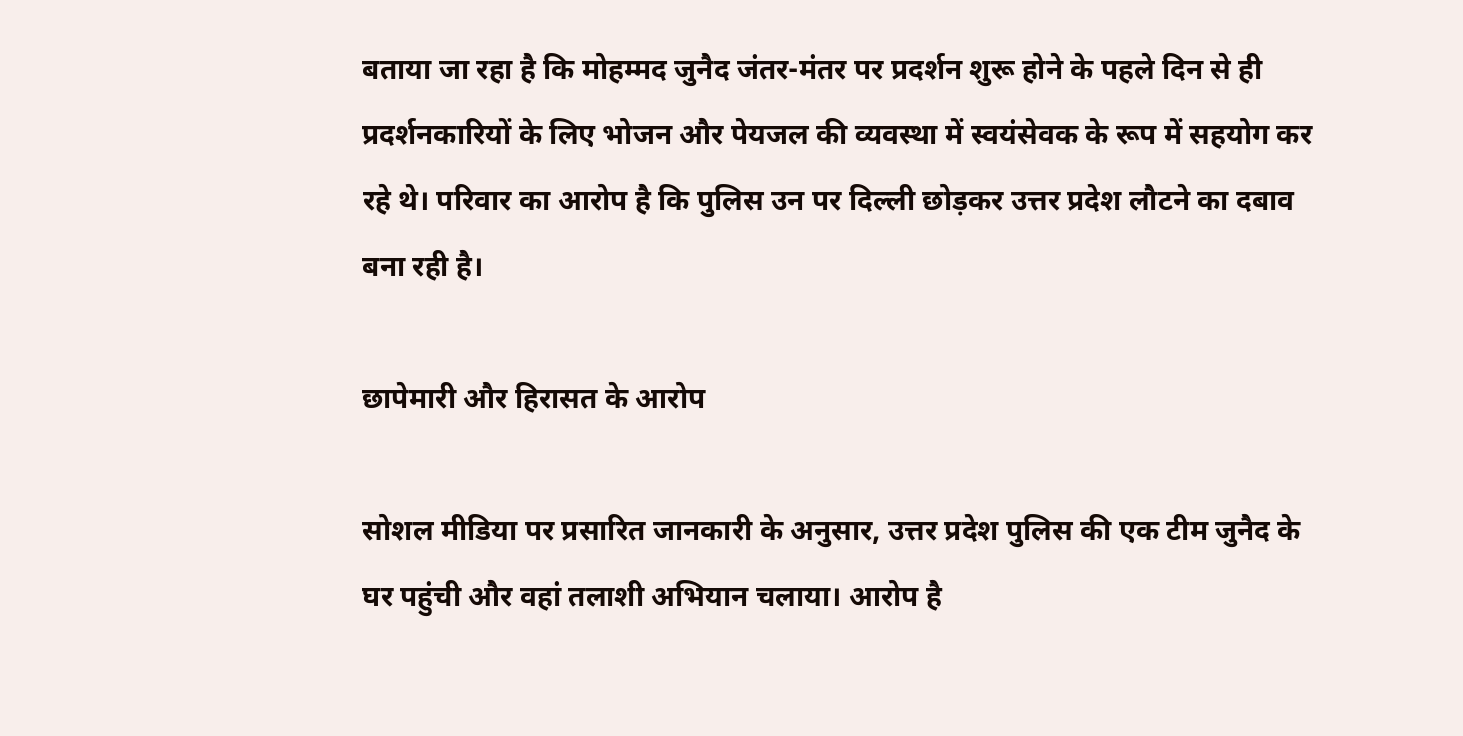बताया जा रहा है कि मोहम्मद जुनैद जंतर-मंतर पर प्रदर्शन शुरू होने के पहले दिन से ही प्रदर्शनकारियों के लिए भोजन और पेयजल की व्यवस्था में स्वयंसेवक के रूप में सहयोग कर रहे थे। परिवार का आरोप है कि पुलिस उन पर दिल्ली छोड़कर उत्तर प्रदेश लौटने का दबाव बना रही है।

छापेमारी और हिरासत के आरोप

सोशल मीडिया पर प्रसारित जानकारी के अनुसार, उत्तर प्रदेश पुलिस की एक टीम जुनैद के घर पहुंची और वहां तलाशी अभियान चलाया। आरोप है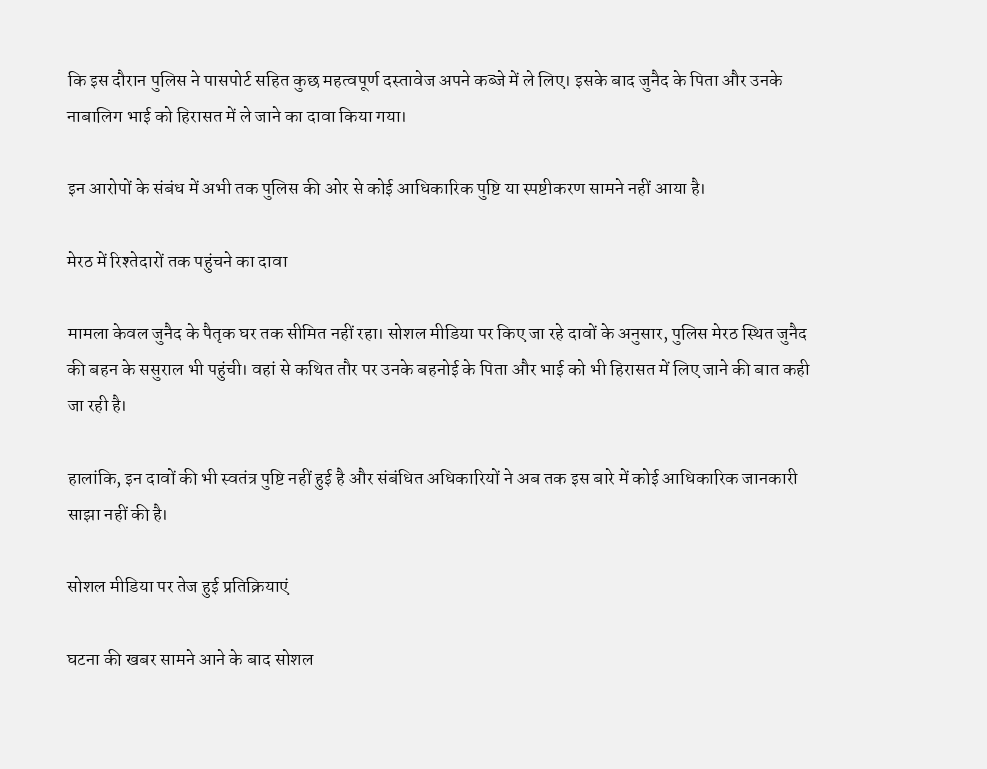कि इस दौरान पुलिस ने पासपोर्ट सहित कुछ महत्वपूर्ण दस्तावेज अपने कब्जे में ले लिए। इसके बाद जुनैद के पिता और उनके नाबालिग भाई को हिरासत में ले जाने का दावा किया गया।

इन आरोपों के संबंध में अभी तक पुलिस की ओर से कोई आधिकारिक पुष्टि या स्पष्टीकरण सामने नहीं आया है।

मेरठ में रिश्तेदारों तक पहुंचने का दावा

मामला केवल जुनैद के पैतृक घर तक सीमित नहीं रहा। सोशल मीडिया पर किए जा रहे दावों के अनुसार, पुलिस मेरठ स्थित जुनैद की बहन के ससुराल भी पहुंची। वहां से कथित तौर पर उनके बहनोई के पिता और भाई को भी हिरासत में लिए जाने की बात कही जा रही है।

हालांकि, इन दावों की भी स्वतंत्र पुष्टि नहीं हुई है और संबंधित अधिकारियों ने अब तक इस बारे में कोई आधिकारिक जानकारी साझा नहीं की है।

सोशल मीडिया पर तेज हुई प्रतिक्रियाएं

घटना की खबर सामने आने के बाद सोशल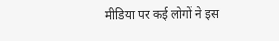मीडिया पर कई लोगों ने इस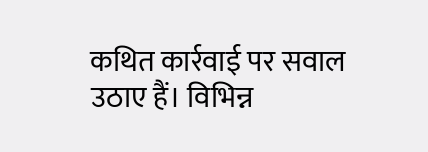कथित कार्रवाई पर सवाल उठाए हैं। विभिन्न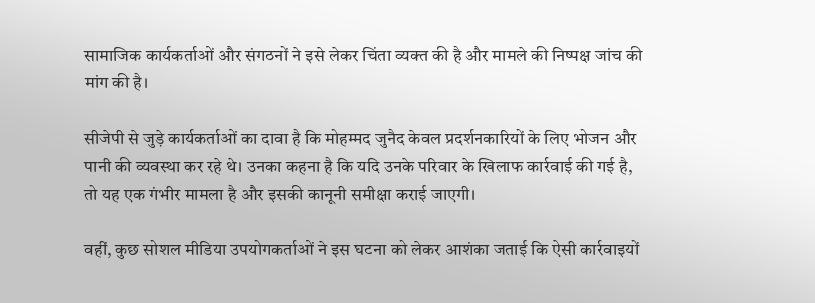सामाजिक कार्यकर्ताओं और संगठनों ने इसे लेकर चिंता व्यक्त की है और मामले की निष्पक्ष जांच की मांग की है।

सीजेपी से जुड़े कार्यकर्ताओं का दावा है कि मोहम्मद जुनैद केवल प्रदर्शनकारियों के लिए भोजन और पानी की व्यवस्था कर रहे थे। उनका कहना है कि यदि उनके परिवार के खिलाफ कार्रवाई की गई है, तो यह एक गंभीर मामला है और इसकी कानूनी समीक्षा कराई जाएगी।

वहीं, कुछ सोशल मीडिया उपयोगकर्ताओं ने इस घटना को लेकर आशंका जताई कि ऐसी कार्रवाइयों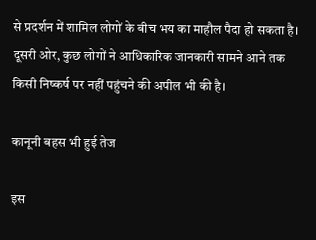से प्रदर्शन में शामिल लोगों के बीच भय का माहौल पैदा हो सकता है। दूसरी ओर, कुछ लोगों ने आधिकारिक जानकारी सामने आने तक किसी निष्कर्ष पर नहीं पहुंचने की अपील भी की है।

कानूनी बहस भी हुई तेज

इस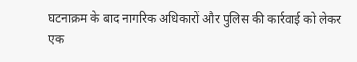घटनाक्रम के बाद नागरिक अधिकारों और पुलिस की कार्रवाई को लेकर एक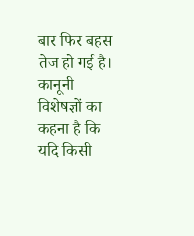बार फिर बहस तेज हो गई है। कानूनी विशेषज्ञों का कहना है कि यदि किसी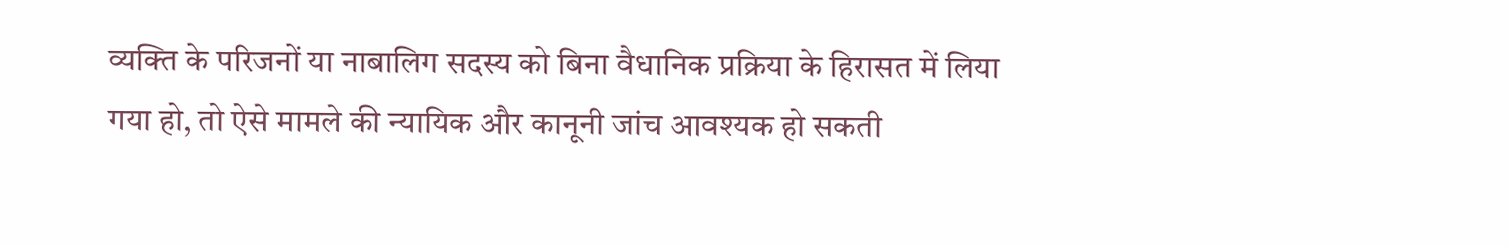व्यक्ति के परिजनों या नाबालिग सदस्य को बिना वैधानिक प्रक्रिया के हिरासत में लिया गया हो, तो ऐसे मामले की न्यायिक और कानूनी जांच आवश्यक हो सकती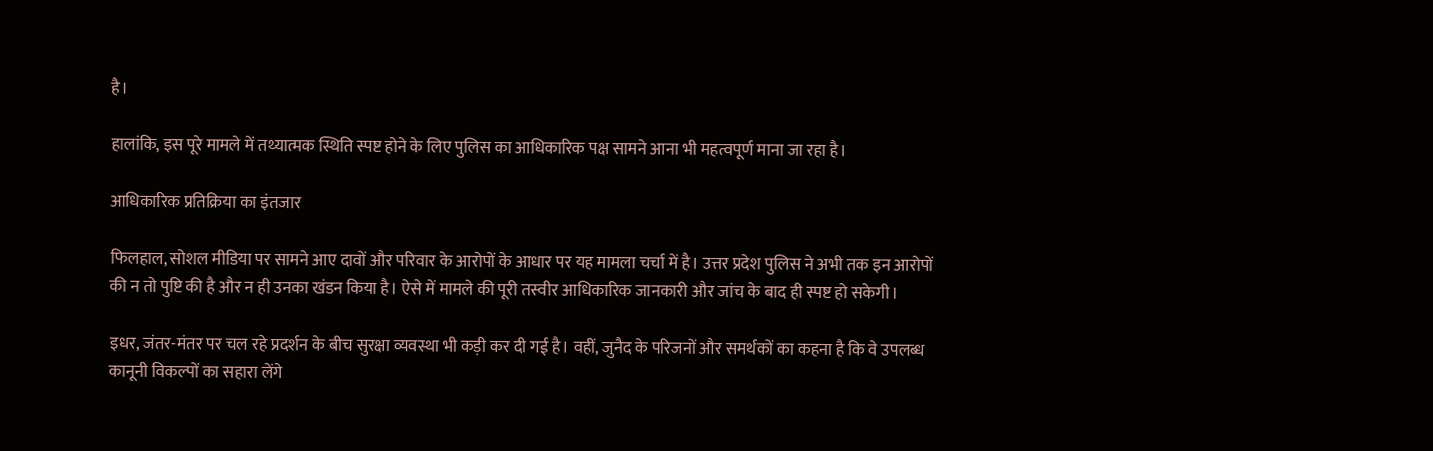है।

हालांकि, इस पूरे मामले में तथ्यात्मक स्थिति स्पष्ट होने के लिए पुलिस का आधिकारिक पक्ष सामने आना भी महत्वपूर्ण माना जा रहा है।

आधिकारिक प्रतिक्रिया का इंतजार

फिलहाल, सोशल मीडिया पर सामने आए दावों और परिवार के आरोपों के आधार पर यह मामला चर्चा में है। उत्तर प्रदेश पुलिस ने अभी तक इन आरोपों की न तो पुष्टि की है और न ही उनका खंडन किया है। ऐसे में मामले की पूरी तस्वीर आधिकारिक जानकारी और जांच के बाद ही स्पष्ट हो सकेगी।

इधर, जंतर-मंतर पर चल रहे प्रदर्शन के बीच सुरक्षा व्यवस्था भी कड़ी कर दी गई है। वहीं, जुनैद के परिजनों और समर्थकों का कहना है कि वे उपलब्ध कानूनी विकल्पों का सहारा लेंगे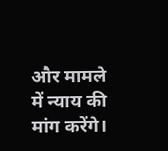और मामले में न्याय की मांग करेंगे।